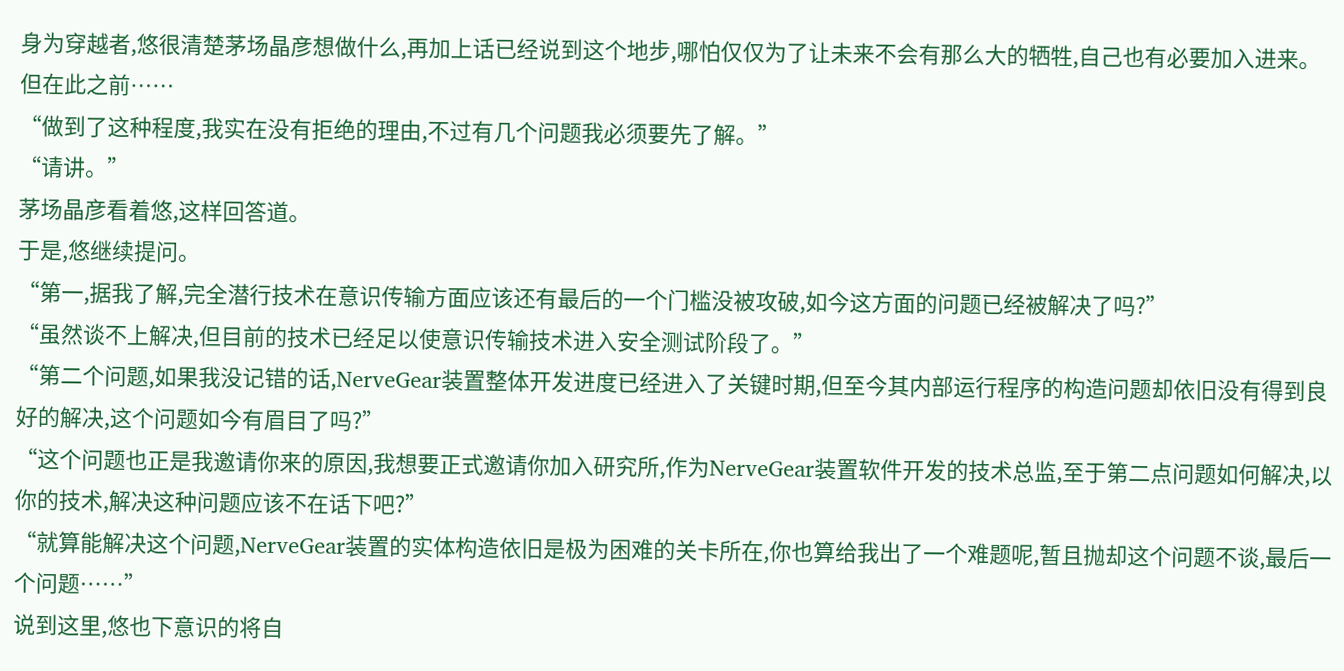身为穿越者,悠很清楚茅场晶彦想做什么,再加上话已经说到这个地步,哪怕仅仅为了让未来不会有那么大的牺牲,自己也有必要加入进来。
但在此之前……
“做到了这种程度,我实在没有拒绝的理由,不过有几个问题我必须要先了解。”
“请讲。”
茅场晶彦看着悠,这样回答道。
于是,悠继续提问。
“第一,据我了解,完全潜行技术在意识传输方面应该还有最后的一个门槛没被攻破,如今这方面的问题已经被解决了吗?”
“虽然谈不上解决,但目前的技术已经足以使意识传输技术进入安全测试阶段了。”
“第二个问题,如果我没记错的话,NerveGear装置整体开发进度已经进入了关键时期,但至今其内部运行程序的构造问题却依旧没有得到良好的解决,这个问题如今有眉目了吗?”
“这个问题也正是我邀请你来的原因,我想要正式邀请你加入研究所,作为NerveGear装置软件开发的技术总监,至于第二点问题如何解决,以你的技术,解决这种问题应该不在话下吧?”
“就算能解决这个问题,NerveGear装置的实体构造依旧是极为困难的关卡所在,你也算给我出了一个难题呢,暂且抛却这个问题不谈,最后一个问题……”
说到这里,悠也下意识的将自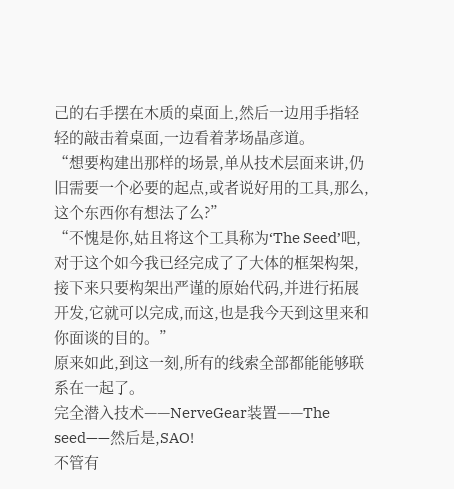己的右手摆在木质的桌面上,然后一边用手指轻轻的敲击着桌面,一边看着茅场晶彦道。
“想要构建出那样的场景,单从技术层面来讲,仍旧需要一个必要的起点,或者说好用的工具,那么,这个东西你有想法了么?”
“不愧是你,姑且将这个工具称为‘The Seed’吧,对于这个如今我已经完成了了大体的框架构架,接下来只要构架出严谨的原始代码,并进行拓展开发,它就可以完成,而这,也是我今天到这里来和你面谈的目的。”
原来如此,到这一刻,所有的线索全部都能能够联系在一起了。
完全潜入技术——NerveGear装置——The seed——然后是,SAO!
不管有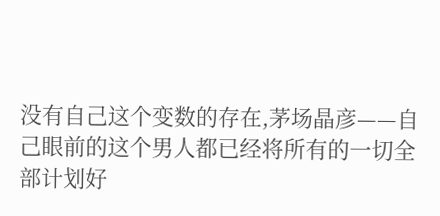没有自己这个变数的存在,茅场晶彦——自己眼前的这个男人都已经将所有的一切全部计划好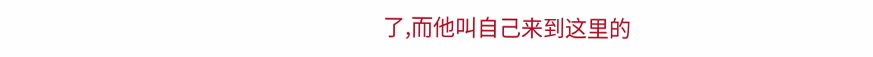了,而他叫自己来到这里的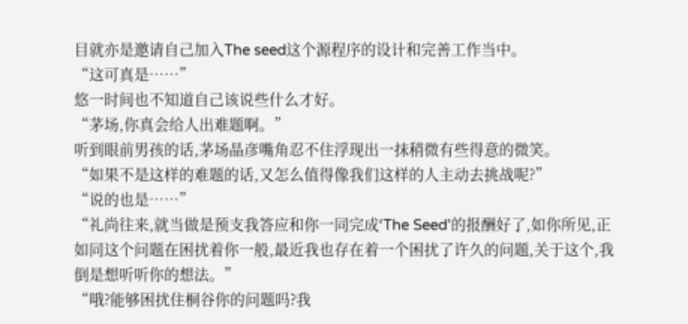目就亦是邀请自己加入The seed这个源程序的设计和完善工作当中。
“这可真是……”
悠一时间也不知道自己该说些什么才好。
“茅场,你真会给人出难题啊。”
听到眼前男孩的话,茅场晶彦嘴角忍不住浮现出一抹稍微有些得意的微笑。
“如果不是这样的难题的话,又怎么值得像我们这样的人主动去挑战呢?”
“说的也是……”
“礼尚往来,就当做是预支我答应和你一同完成‘The Seed’的报酬好了,如你所见,正如同这个问题在困扰着你一般,最近我也存在着一个困扰了许久的问题,关于这个,我倒是想听听你的想法。”
“哦?能够困扰住桐谷你的问题吗?我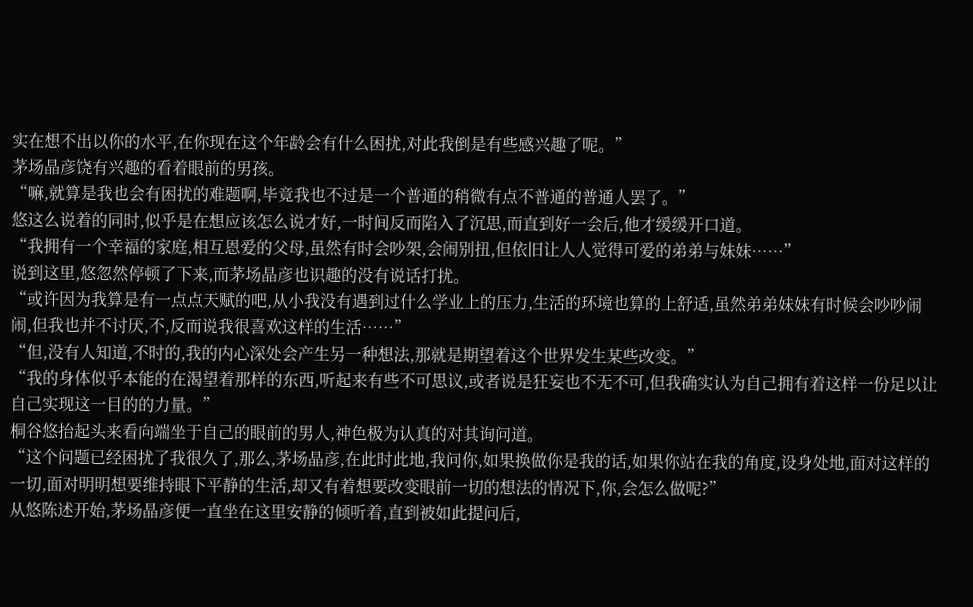实在想不出以你的水平,在你现在这个年龄会有什么困扰,对此我倒是有些感兴趣了呢。”
茅场晶彦饶有兴趣的看着眼前的男孩。
“嘛,就算是我也会有困扰的难题啊,毕竟我也不过是一个普通的稍微有点不普通的普通人罢了。”
悠这么说着的同时,似乎是在想应该怎么说才好,一时间反而陷入了沉思,而直到好一会后,他才缓缓开口道。
“我拥有一个幸福的家庭,相互恩爱的父母,虽然有时会吵架,会闹别扭,但依旧让人人觉得可爱的弟弟与妹妹……”
说到这里,悠忽然停顿了下来,而茅场晶彦也识趣的没有说话打扰。
“或许因为我算是有一点点天赋的吧,从小我没有遇到过什么学业上的压力,生活的环境也算的上舒适,虽然弟弟妹妹有时候会吵吵闹闹,但我也并不讨厌,不,反而说我很喜欢这样的生活……”
“但,没有人知道,不时的,我的内心深处会产生另一种想法,那就是期望着这个世界发生某些改变。”
“我的身体似乎本能的在渴望着那样的东西,听起来有些不可思议,或者说是狂妄也不无不可,但我确实认为自己拥有着这样一份足以让自己实现这一目的的力量。”
桐谷悠抬起头来看向端坐于自己的眼前的男人,神色极为认真的对其询问道。
“这个问题已经困扰了我很久了,那么,茅场晶彦,在此时此地,我问你,如果换做你是我的话,如果你站在我的角度,设身处地,面对这样的一切,面对明明想要维持眼下平静的生活,却又有着想要改变眼前一切的想法的情况下,你,会怎么做呢?”
从悠陈述开始,茅场晶彦便一直坐在这里安静的倾听着,直到被如此提问后,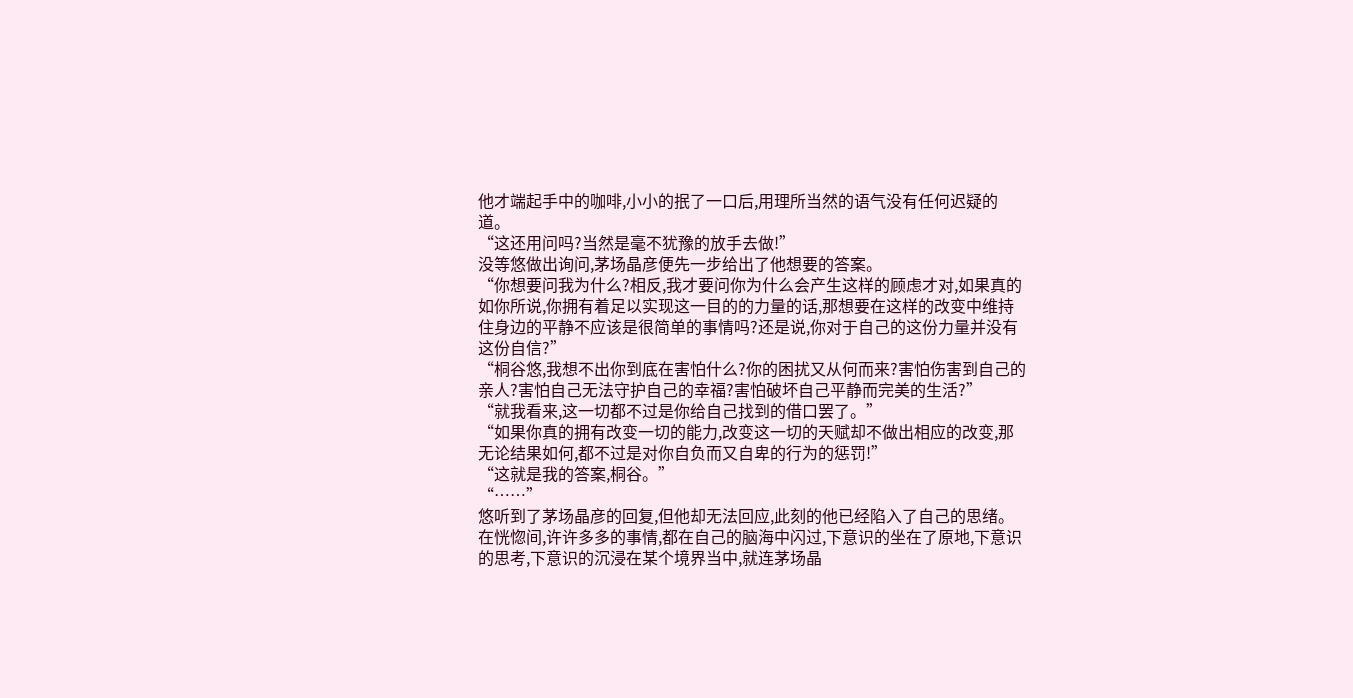他才端起手中的咖啡,小小的抿了一口后,用理所当然的语气没有任何迟疑的道。
“这还用问吗?当然是毫不犹豫的放手去做!”
没等悠做出询问,茅场晶彦便先一步给出了他想要的答案。
“你想要问我为什么?相反,我才要问你为什么会产生这样的顾虑才对,如果真的如你所说,你拥有着足以实现这一目的的力量的话,那想要在这样的改变中维持住身边的平静不应该是很简单的事情吗?还是说,你对于自己的这份力量并没有这份自信?”
“桐谷悠,我想不出你到底在害怕什么?你的困扰又从何而来?害怕伤害到自己的亲人?害怕自己无法守护自己的幸福?害怕破坏自己平静而完美的生活?”
“就我看来,这一切都不过是你给自己找到的借口罢了。”
“如果你真的拥有改变一切的能力,改变这一切的天赋却不做出相应的改变,那无论结果如何,都不过是对你自负而又自卑的行为的惩罚!”
“这就是我的答案,桐谷。”
“……”
悠听到了茅场晶彦的回复,但他却无法回应,此刻的他已经陷入了自己的思绪。
在恍惚间,许许多多的事情,都在自己的脑海中闪过,下意识的坐在了原地,下意识的思考,下意识的沉浸在某个境界当中,就连茅场晶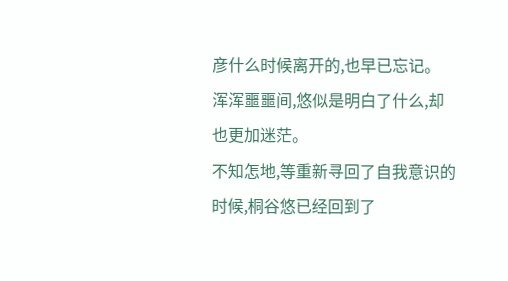彦什么时候离开的,也早已忘记。
浑浑噩噩间,悠似是明白了什么,却也更加迷茫。
不知怎地,等重新寻回了自我意识的时候,桐谷悠已经回到了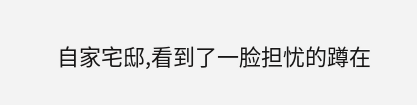自家宅邸,看到了一脸担忧的蹲在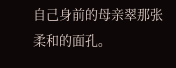自己身前的母亲翠那张柔和的面孔。